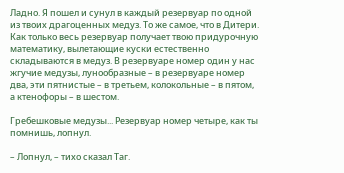Ладно. Я пошел и сунул в каждый резервуар по одной из твоих драгоценных медуз. То же самое, что в Дитери. Как только весь резервуар получает твою придурочную математику, вылетающие куски естественно складываются в медуз. В резервуаре номер один у нас жгучие медузы, лунообразные – в резервуаре номер два, эти пятнистые – в третьем, колокольные – в пятом, а ктенофоры – в шестом.

Гребешковые медузы... Резервуар номер четыре, как ты помнишь, лопнул.

– Лопнул, – тихо сказал Таг.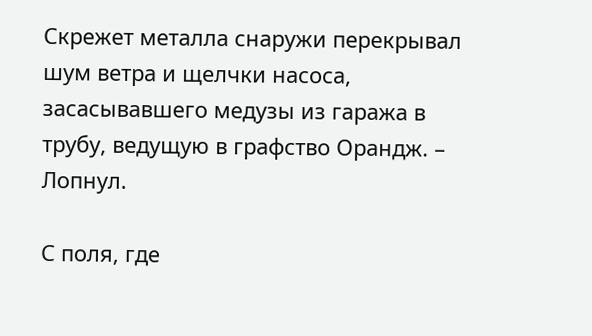Скрежет металла снаружи перекрывал шум ветра и щелчки насоса, засасывавшего медузы из гаража в трубу, ведущую в графство Орандж. – Лопнул.

С поля, где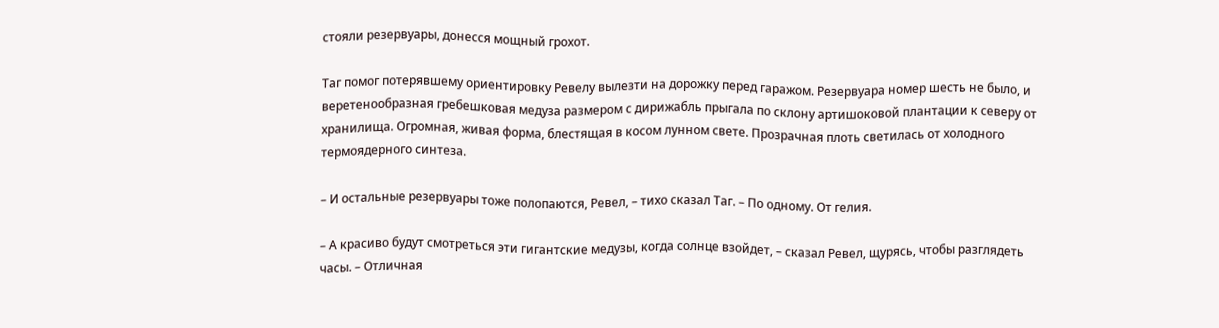стояли резервуары, донесся мощный грохот.

Таг помог потерявшему ориентировку Ревелу вылезти на дорожку перед гаражом. Резервуара номер шесть не было, и веретенообразная гребешковая медуза размером с дирижабль прыгала по склону артишоковой плантации к северу от хранилища. Огромная, живая форма, блестящая в косом лунном свете. Прозрачная плоть светилась от холодного термоядерного синтеза.

– И остальные резервуары тоже полопаются, Ревел, – тихо сказал Таг. – По одному. От гелия.

– А красиво будут смотреться эти гигантские медузы, когда солнце взойдет, – сказал Ревел, щурясь, чтобы разглядеть часы. – Отличная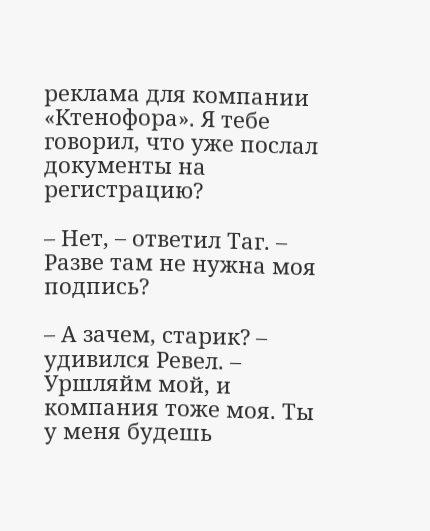реклама для компании «Ктенофора». Я тебе говорил, что уже послал документы на регистрацию?

– Нет, – ответил Таг. – Разве там не нужна моя подпись?

– А зачем, старик? – удивился Ревел. – Уршляйм мой, и компания тоже моя. Ты у меня будешь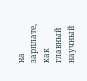на зарплате, как главный научный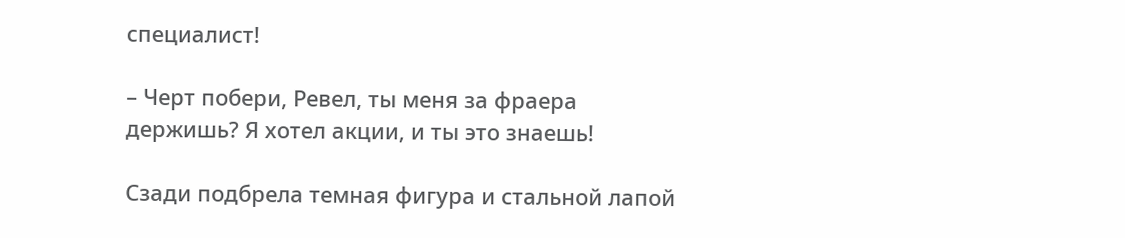специалист!

– Черт побери, Ревел, ты меня за фраера держишь? Я хотел акции, и ты это знаешь!

Сзади подбрела темная фигура и стальной лапой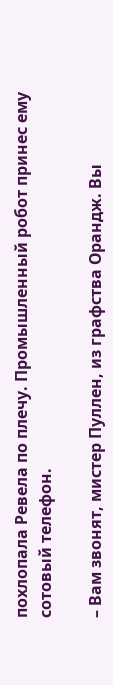похлопала Ревела по плечу. Промышленный робот принес ему сотовый телефон.

– Вам звонят, мистер Пуллен, из графства Орандж. Вы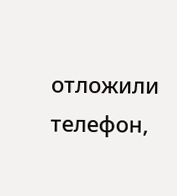отложили телефон,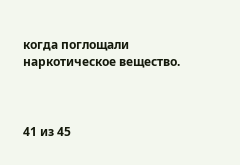когда поглощали наркотическое вещество.



41 из 45